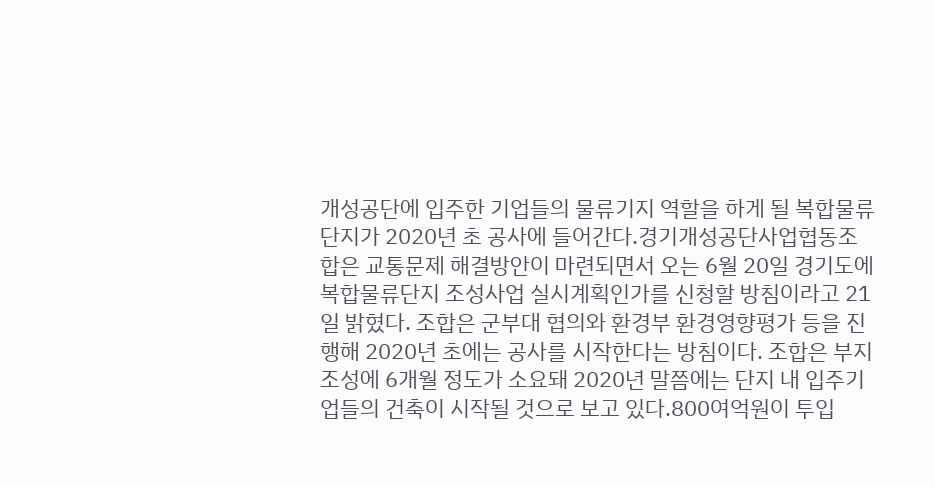개성공단에 입주한 기업들의 물류기지 역할을 하게 될 복합물류단지가 2020년 초 공사에 들어간다.경기개성공단사업협동조합은 교통문제 해결방안이 마련되면서 오는 6월 20일 경기도에 복합물류단지 조성사업 실시계획인가를 신청할 방침이라고 21일 밝혔다. 조합은 군부대 협의와 환경부 환경영향평가 등을 진행해 2020년 초에는 공사를 시작한다는 방침이다. 조합은 부지 조성에 6개월 정도가 소요돼 2020년 말쯤에는 단지 내 입주기업들의 건축이 시작될 것으로 보고 있다.800여억원이 투입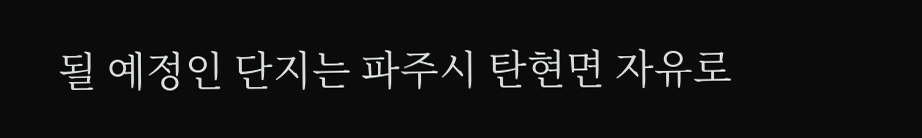될 예정인 단지는 파주시 탄현면 자유로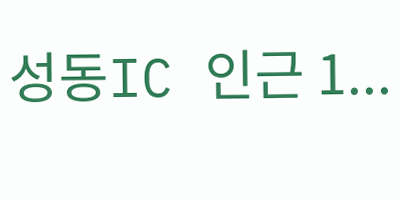성동IC 인근 1...